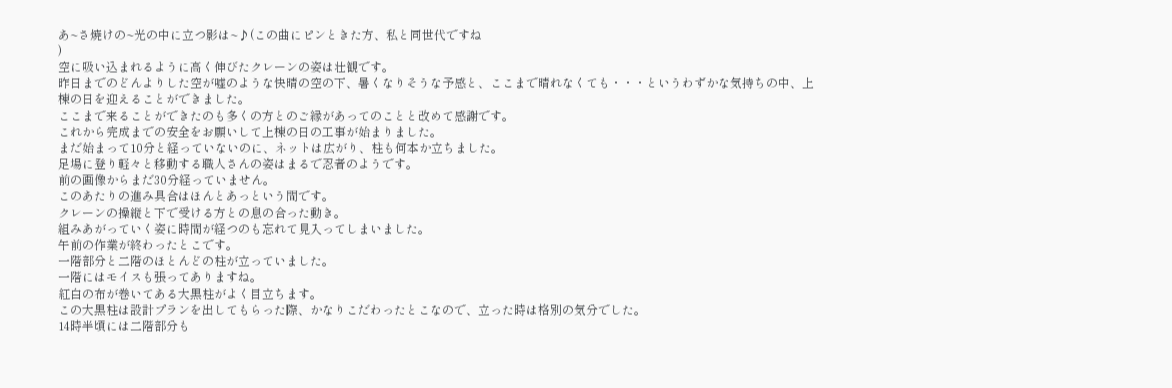あ~さ焼けの~光の中に立つ影は~♪(この曲にピンときた方、私と同世代ですね
)
空に吸い込まれるように高く伸びたクレーンの姿は壮観です。
昨日までのどんよりした空が嘘のような快晴の空の下、暑くなりそうな予感と、ここまで晴れなくても・・・というわずかな気持ちの中、上棟の日を迎えることができました。
ここまで来ることができたのも多くの方とのご縁があってのことと改めて感謝です。
これから完成までの安全をお願いして上棟の日の工事が始まりました。
まだ始まって10分と経っていないのに、ネットは広がり、柱も何本か立ちました。
足場に登り軽々と移動する職人さんの姿はまるで忍者のようです。
前の画像からまだ30分経っていません。
このあたりの進み具合はほんとあっという間です。
クレーンの操縦と下で受ける方との息の合った動き。
組みあがっていく姿に時間が経つのも忘れて見入ってしまいました。
午前の作業が終わったとこです。
一階部分と二階のほとんどの柱が立っていました。
一階にはモイスも張ってありますね。
紅白の布が巻いてある大黒柱がよく目立ちます。
この大黒柱は設計プランを出してもらった際、かなりこだわったとこなので、立った時は格別の気分でした。
14時半頃には二階部分も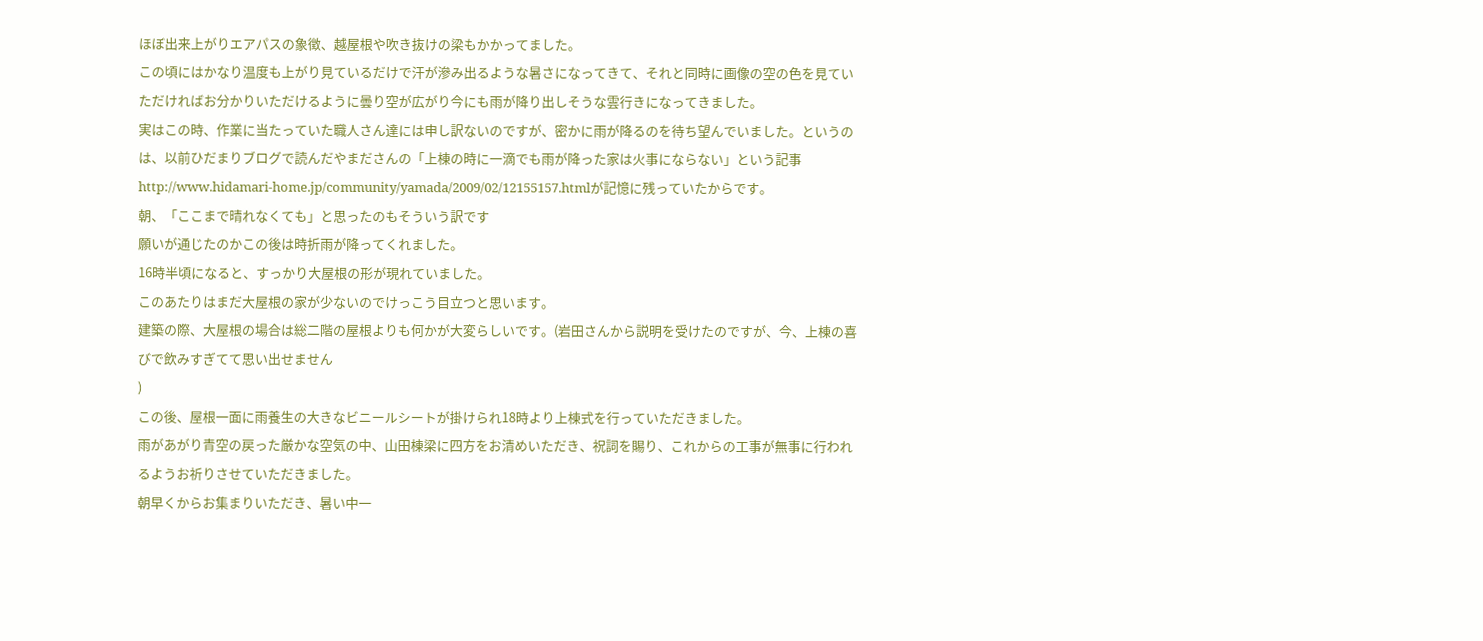ほぼ出来上がりエアパスの象徴、越屋根や吹き抜けの梁もかかってました。
この頃にはかなり温度も上がり見ているだけで汗が滲み出るような暑さになってきて、それと同時に画像の空の色を見ていただければお分かりいただけるように曇り空が広がり今にも雨が降り出しそうな雲行きになってきました。
実はこの時、作業に当たっていた職人さん達には申し訳ないのですが、密かに雨が降るのを待ち望んでいました。というのは、以前ひだまりブログで読んだやまださんの「上棟の時に一滴でも雨が降った家は火事にならない」という記事http://www.hidamari-home.jp/community/yamada/2009/02/12155157.htmlが記憶に残っていたからです。
朝、「ここまで晴れなくても」と思ったのもそういう訳です
願いが通じたのかこの後は時折雨が降ってくれました。
16時半頃になると、すっかり大屋根の形が現れていました。
このあたりはまだ大屋根の家が少ないのでけっこう目立つと思います。
建築の際、大屋根の場合は総二階の屋根よりも何かが大変らしいです。(岩田さんから説明を受けたのですが、今、上棟の喜びで飲みすぎてて思い出せません
)
この後、屋根一面に雨養生の大きなビニールシートが掛けられ18時より上棟式を行っていただきました。
雨があがり青空の戻った厳かな空気の中、山田棟梁に四方をお清めいただき、祝詞を賜り、これからの工事が無事に行われるようお祈りさせていただきました。
朝早くからお集まりいただき、暑い中一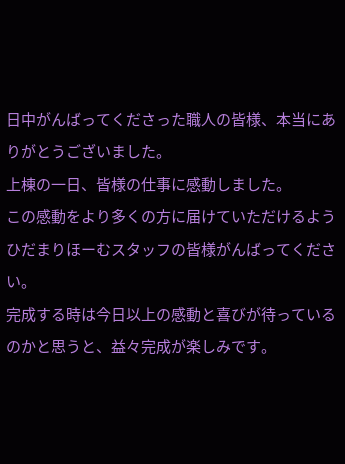日中がんばってくださった職人の皆様、本当にありがとうございました。
上棟の一日、皆様の仕事に感動しました。
この感動をより多くの方に届けていただけるようひだまりほーむスタッフの皆様がんばってください。
完成する時は今日以上の感動と喜びが待っているのかと思うと、益々完成が楽しみです。